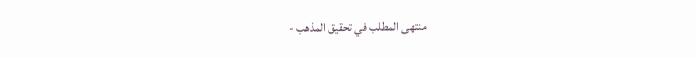منتهى المطلب في تحقيق المذهب -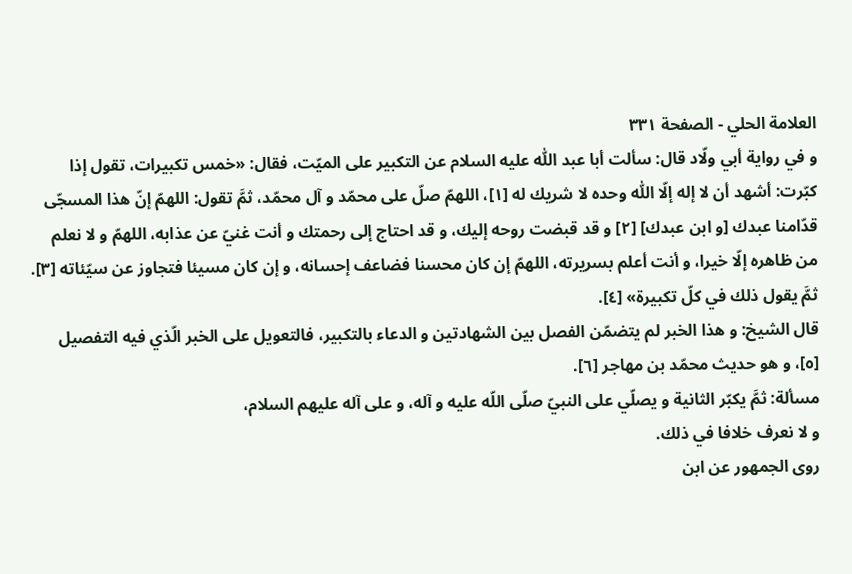العلامة الحلي - الصفحة ٣٣١
و في رواية أبي ولّاد قال: سألت أبا عبد اللّٰه عليه السلام عن التكبير على الميّت، فقال: «خمس تكبيرات، تقول إذا كبّرت: أشهد أن لا إله إلّا اللّٰه وحده لا شريك له [١]، اللهمّ صلّ على محمّد و آل محمّد، ثمَّ تقول: اللهمّ إنّ هذا المسجّى قدّامنا عبدك [و ابن عبدك] [٢] و قد قبضت روحه إليك، و قد احتاج إلى رحمتك و أنت غنيّ عن عذابه، اللهمّ و لا نعلم من ظاهره إلّا خيرا، و أنت أعلم بسريرته، اللهمّ إن كان محسنا فضاعف إحسانه، و إن كان مسيئا فتجاوز عن سيّئاته [٣]. ثمَّ يقول ذلك في كلّ تكبيرة» [٤].
قال الشيخ: و هذا الخبر لم يتضمّن الفصل بين الشهادتين و الدعاء بالتكبير، فالتعويل على الخبر الّذي فيه التفصيل [٥]، و هو حديث محمّد بن مهاجر [٦].
مسألة: ثمَّ يكبّر الثانية و يصلّي على النبيّ صلّى اللّه عليه و آله، و على آله عليهم السلام،
و لا نعرف خلافا في ذلك.
روى الجمهور عن ابن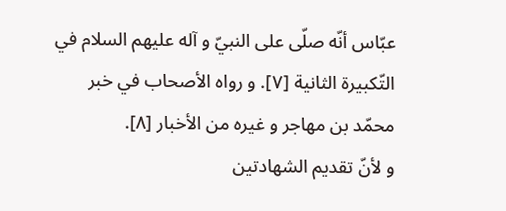عبّاس أنّه صلّى على النبيّ و آله عليهم السلام في التّكبيرة الثانية [٧]. و رواه الأصحاب في خبر محمّد بن مهاجر و غيره من الأخبار [٨].
و لأنّ تقديم الشهادتين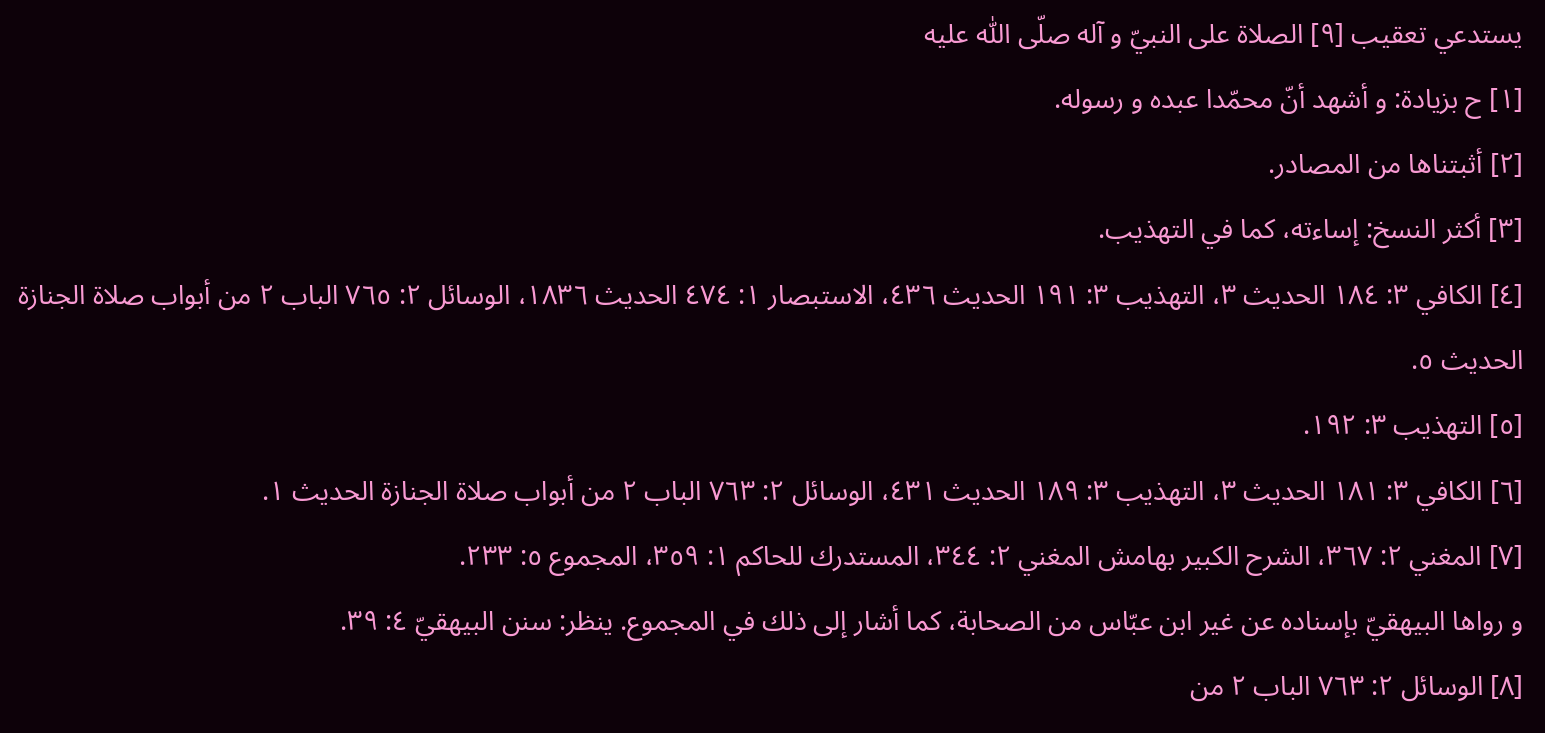يستدعي تعقيب [٩] الصلاة على النبيّ و آله صلّى اللّٰه عليه
[١] ح بزيادة: و أشهد أنّ محمّدا عبده و رسوله.
[٢] أثبتناها من المصادر.
[٣] أكثر النسخ: إساءته، كما في التهذيب.
[٤] الكافي ٣: ١٨٤ الحديث ٣، التهذيب ٣: ١٩١ الحديث ٤٣٦، الاستبصار ١: ٤٧٤ الحديث ١٨٣٦، الوسائل ٢: ٧٦٥ الباب ٢ من أبواب صلاة الجنازة الحديث ٥.
[٥] التهذيب ٣: ١٩٢.
[٦] الكافي ٣: ١٨١ الحديث ٣، التهذيب ٣: ١٨٩ الحديث ٤٣١، الوسائل ٢: ٧٦٣ الباب ٢ من أبواب صلاة الجنازة الحديث ١.
[٧] المغني ٢: ٣٦٧، الشرح الكبير بهامش المغني ٢: ٣٤٤، المستدرك للحاكم ١: ٣٥٩، المجموع ٥: ٢٣٣.
و رواها البيهقيّ بإسناده عن غير ابن عبّاس من الصحابة، كما أشار إلى ذلك في المجموع. ينظر: سنن البيهقيّ ٤: ٣٩.
[٨] الوسائل ٢: ٧٦٣ الباب ٢ من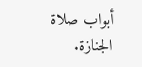أبواب صلاة الجنازة.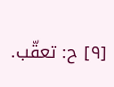[٩] ح: تعقّب.